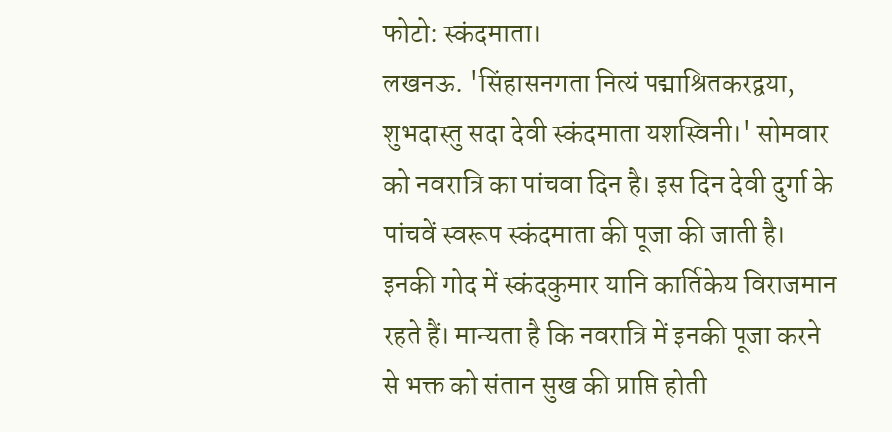फोटो: स्कंदमाता।
लखनऊ. 'सिंहासनगता नित्यं पद्माश्रितकरद्वया, शुभदास्तु सदा देवी स्कंदमाता यशस्विनी।' सोमवार को नवरात्रि का पांचवा दिन है। इस दिन देवी दुर्गा के पांचवें स्वरूप स्कंदमाता की पूजा की जाती है। इनकी गोद में स्कंदकुमार यानि कार्तिकेय विराजमान रहते हैं। मान्यता है कि नवरात्रि में इनकी पूजा करने से भक्त को संतान सुख की प्राप्ति होती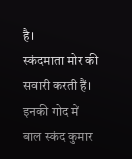है।
स्कंदमाता मोर की सवारी करती हैं। इनकी गोद में बाल स्कंद कुमार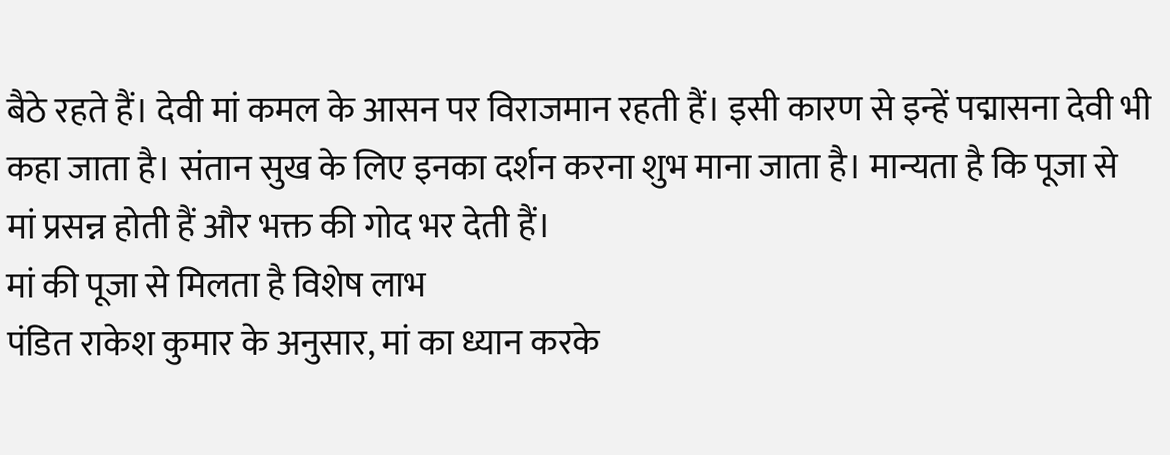बैठे रहते हैं। देवी मां कमल के आसन पर विराजमान रहती हैं। इसी कारण से इन्हें पद्मासना देवी भी कहा जाता है। संतान सुख के लिए इनका दर्शन करना शुभ माना जाता है। मान्यता है कि पूजा से मां प्रसन्न होती हैं और भक्त की गोद भर देती हैं।
मां की पूजा से मिलता है विशेष लाभ
पंडित राकेश कुमार के अनुसार, मां का ध्यान करके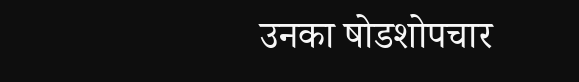उनका षोडशोपचार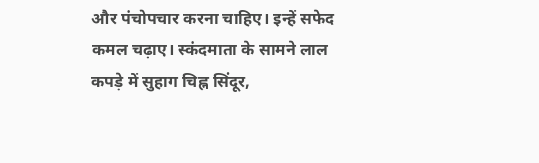और पंचोपचार करना चाहिए। इन्हें सफेद कमल चढ़ाए। स्कंदमाता के सामने लाल कपड़े में सुहाग चिह्न सिंदूर,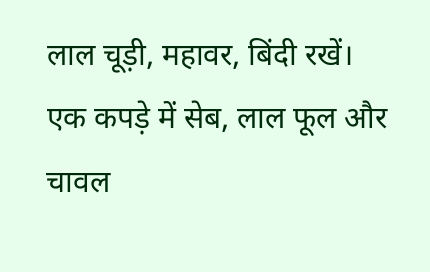लाल चूड़ी, महावर, बिंदी रखें। एक कपड़े में सेब, लाल फूल और चावल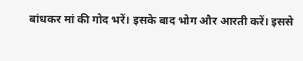बांधकर मां की गोद भरें। इसके बाद भोग और आरती करें। इससे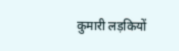कुमारी लड़कियों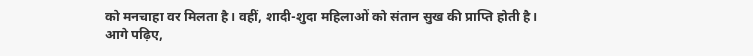को मनचाहा वर मिलता है। वहीं, शादी-शुदा महिलाओं को संतान सुख की प्राप्ति होती है।
आगे पढ़िए,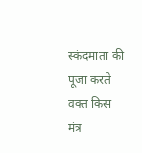स्कंदमाता की पूजा करते वक्त किस मंत्र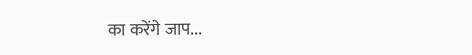का करेंगे जाप...